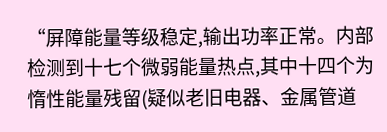“屏障能量等级稳定,输出功率正常。内部检测到十七个微弱能量热点,其中十四个为惰性能量残留(疑似老旧电器、金属管道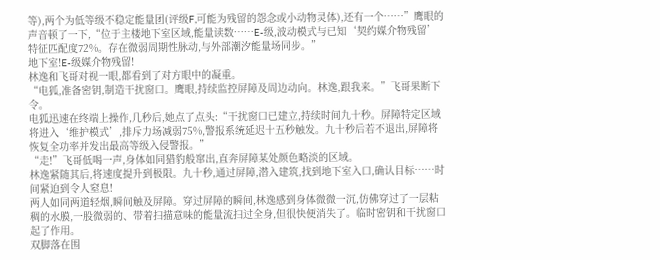等),两个为低等级不稳定能量团(评级F,可能为残留的怨念或小动物灵体),还有一个……”鹰眼的声音顿了一下,“位于主楼地下室区域,能量读数……E-级,波动模式与已知‘契约媒介物残留’特征匹配度72%。存在微弱周期性脉动,与外部潮汐能量场同步。”
地下室!E-级媒介物残留!
林逸和飞哥对视一眼,都看到了对方眼中的凝重。
“电狐,准备密钥,制造干扰窗口。鹰眼,持续监控屏障及周边动向。林逸,跟我来。”飞哥果断下令。
电狐迅速在终端上操作,几秒后,她点了点头:“干扰窗口已建立,持续时间九十秒。屏障特定区域将进入‘维护模式’,排斥力场减弱75%,警报系统延迟十五秒触发。九十秒后若不退出,屏障将恢复全功率并发出最高等级入侵警报。”
“走!”飞哥低喝一声,身体如同猎豹般窜出,直奔屏障某处颜色略淡的区域。
林逸紧随其后,将速度提升到极限。九十秒,通过屏障,潜入建筑,找到地下室入口,确认目标……时间紧迫到令人窒息!
两人如同两道轻烟,瞬间触及屏障。穿过屏障的瞬间,林逸感到身体微微一沉,仿佛穿过了一层粘稠的水膜,一股微弱的、带着扫描意味的能量流扫过全身,但很快便消失了。临时密钥和干扰窗口起了作用。
双脚落在围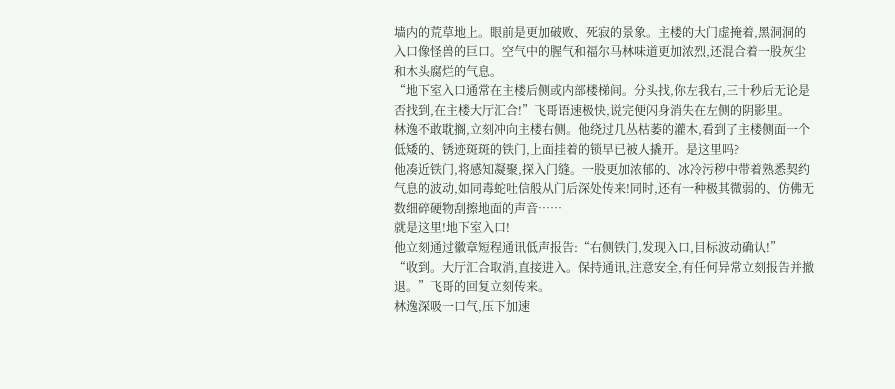墙内的荒草地上。眼前是更加破败、死寂的景象。主楼的大门虚掩着,黑洞洞的入口像怪兽的巨口。空气中的腥气和福尔马林味道更加浓烈,还混合着一股灰尘和木头腐烂的气息。
“地下室入口通常在主楼后侧或内部楼梯间。分头找,你左我右,三十秒后无论是否找到,在主楼大厅汇合!”飞哥语速极快,说完便闪身消失在左侧的阴影里。
林逸不敢耽搁,立刻冲向主楼右侧。他绕过几丛枯萎的灌木,看到了主楼侧面一个低矮的、锈迹斑斑的铁门,上面挂着的锁早已被人撬开。是这里吗?
他凑近铁门,将感知凝聚,探入门缝。一股更加浓郁的、冰冷污秽中带着熟悉契约气息的波动,如同毒蛇吐信般从门后深处传来!同时,还有一种极其微弱的、仿佛无数细碎硬物刮擦地面的声音……
就是这里!地下室入口!
他立刻通过徽章短程通讯低声报告:“右侧铁门,发现入口,目标波动确认!”
“收到。大厅汇合取消,直接进入。保持通讯,注意安全,有任何异常立刻报告并撤退。”飞哥的回复立刻传来。
林逸深吸一口气,压下加速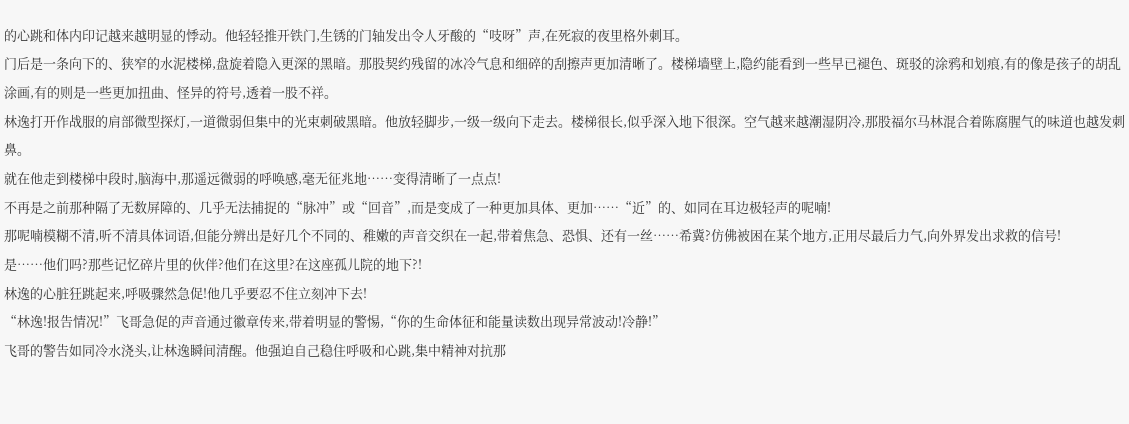的心跳和体内印记越来越明显的悸动。他轻轻推开铁门,生锈的门轴发出令人牙酸的“吱呀”声,在死寂的夜里格外刺耳。
门后是一条向下的、狭窄的水泥楼梯,盘旋着隐入更深的黑暗。那股契约残留的冰冷气息和细碎的刮擦声更加清晰了。楼梯墙壁上,隐约能看到一些早已褪色、斑驳的涂鸦和划痕,有的像是孩子的胡乱涂画,有的则是一些更加扭曲、怪异的符号,透着一股不祥。
林逸打开作战服的肩部微型探灯,一道微弱但集中的光束刺破黑暗。他放轻脚步,一级一级向下走去。楼梯很长,似乎深入地下很深。空气越来越潮湿阴冷,那股福尔马林混合着陈腐腥气的味道也越发刺鼻。
就在他走到楼梯中段时,脑海中,那遥远微弱的呼唤感,毫无征兆地……变得清晰了一点点!
不再是之前那种隔了无数屏障的、几乎无法捕捉的“脉冲”或“回音”,而是变成了一种更加具体、更加……“近”的、如同在耳边极轻声的呢喃!
那呢喃模糊不清,听不清具体词语,但能分辨出是好几个不同的、稚嫩的声音交织在一起,带着焦急、恐惧、还有一丝……希冀?仿佛被困在某个地方,正用尽最后力气,向外界发出求救的信号!
是……他们吗?那些记忆碎片里的伙伴?他们在这里?在这座孤儿院的地下?!
林逸的心脏狂跳起来,呼吸骤然急促!他几乎要忍不住立刻冲下去!
“林逸!报告情况!”飞哥急促的声音通过徽章传来,带着明显的警惕,“你的生命体征和能量读数出现异常波动!冷静!”
飞哥的警告如同冷水浇头,让林逸瞬间清醒。他强迫自己稳住呼吸和心跳,集中精神对抗那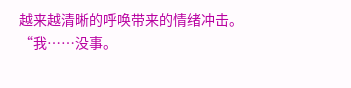越来越清晰的呼唤带来的情绪冲击。
“我……没事。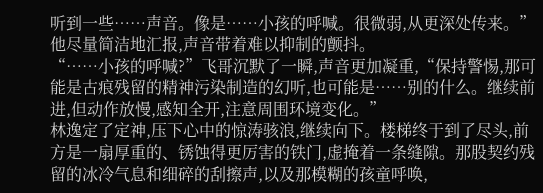听到一些……声音。像是……小孩的呼喊。很微弱,从更深处传来。”他尽量简洁地汇报,声音带着难以抑制的颤抖。
“……小孩的呼喊?”飞哥沉默了一瞬,声音更加凝重,“保持警惕,那可能是古痕残留的精神污染制造的幻听,也可能是……别的什么。继续前进,但动作放慢,感知全开,注意周围环境变化。”
林逸定了定神,压下心中的惊涛骇浪,继续向下。楼梯终于到了尽头,前方是一扇厚重的、锈蚀得更厉害的铁门,虚掩着一条缝隙。那股契约残留的冰冷气息和细碎的刮擦声,以及那模糊的孩童呼唤,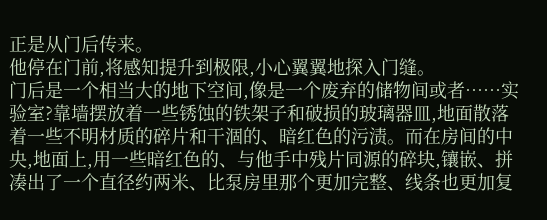正是从门后传来。
他停在门前,将感知提升到极限,小心翼翼地探入门缝。
门后是一个相当大的地下空间,像是一个废弃的储物间或者……实验室?靠墙摆放着一些锈蚀的铁架子和破损的玻璃器皿,地面散落着一些不明材质的碎片和干涸的、暗红色的污渍。而在房间的中央,地面上,用一些暗红色的、与他手中残片同源的碎块,镶嵌、拼凑出了一个直径约两米、比泵房里那个更加完整、线条也更加复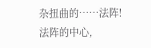杂扭曲的……法阵!
法阵的中心,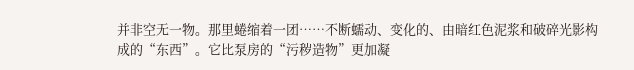并非空无一物。那里蜷缩着一团……不断蠕动、变化的、由暗红色泥浆和破碎光影构成的“东西”。它比泵房的“污秽造物”更加凝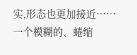实,形态也更加接近……一个模糊的、蜷缩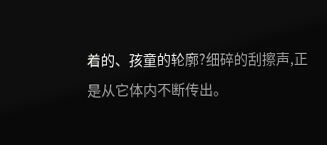着的、孩童的轮廓?细碎的刮擦声,正是从它体内不断传出。